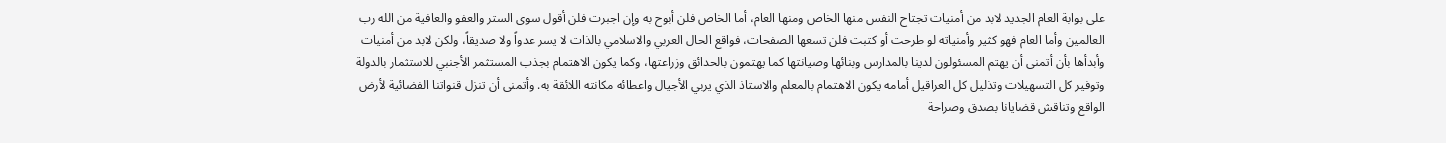على بوابة العام الجديد لابد من أمنيات تجتاح النفس منها الخاص ومنها العام، أما الخاص فلن أبوح به وإن اجبرت فلن أقول سوى الستر والعفو والعافية من الله رب العالمين وأما العام فهو كثير وأمنياته لو طرحت أو كتبت فلن تسعها الصفحات، فواقع الحال العربي والاسلامي بالذات لا يسر عدواً ولا صديقاً، ولكن لابد من أمنيات وأبدأها بأن أتمنى أن يهتم المسئولون لدينا بالمدارس وبنائها وصيانتها كما يهتمون بالحدائق وزراعتها، وكما يكون الاهتمام بجذب المستثمر الأجنبي للاستثمار بالدولة وتوفير كل التسهيلات وتذليل كل العراقيل أمامه يكون الاهتمام بالمعلم والاستاذ الذي يربي الأجيال واعطائه مكانته اللائقة به. وأتمنى أن تنزل قنواتنا الفضائية لأرض الواقع وتناقش قضايانا بصدق وصراحة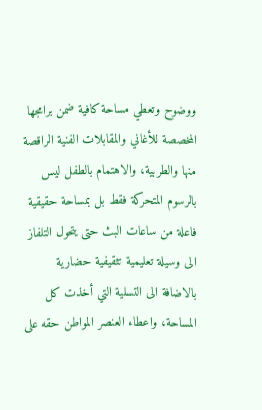ووضوح وتعطي مساحة كافية ضمن برامجها المخصصة للأغاني والمقابلات الفنية الراقصة منها والطربية، والاهتمام بالطفل ليس بالرسوم المتحركة فقط بل بمساحة حقيقية فاعلة من ساعات البث حتى يتحول التلفاز الى وسيلة تعليمية تثقيفية حضارية بالاضافة الى التسلية التي أخذت كل المساحة، واعطاء العنصر المواطن حقه على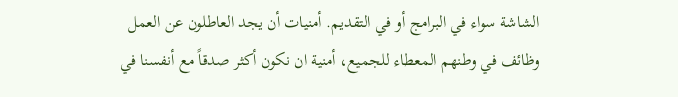الشاشة سواء في البرامج أو في التقديم. أمنيات أن يجد العاطلون عن العمل وظائف في وطنهم المعطاء للجميع، أمنية ان نكون أكثر صدقاً مع أنفسنا في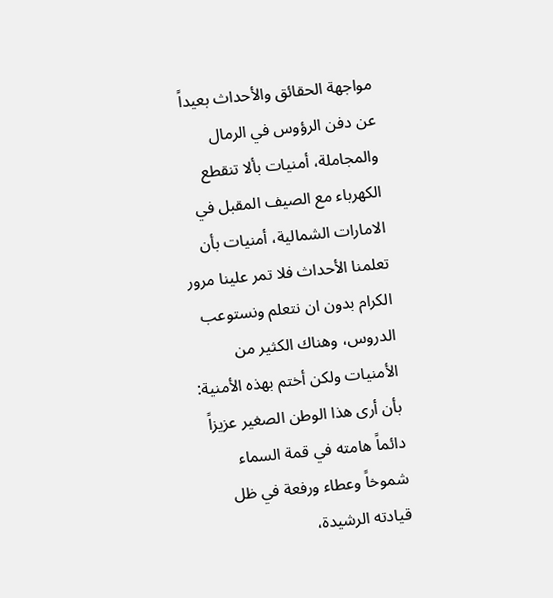مواجهة الحقائق والأحداث بعيداً عن دفن الرؤوس في الرمال والمجاملة، أمنيات بألا تنقطع الكهرباء مع الصيف المقبل في الامارات الشمالية، أمنيات بأن تعلمنا الأحداث فلا تمر علينا مرور الكرام بدون ان نتعلم ونستوعب الدروس، وهناك الكثير من الأمنيات ولكن أختم بهذه الأمنية: بأن أرى هذا الوطن الصغير عزيزاً دائماً هامته في قمة السماء شموخاً وعطاء ورفعة في ظل قيادته الرشيدة،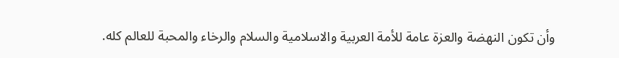وأن تكون النهضة والعزة عامة للأمة العربية والاسلامية والسلام والرخاء والمحبة للعالم كله.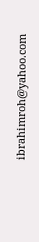ibrahimroh@yahoo.com